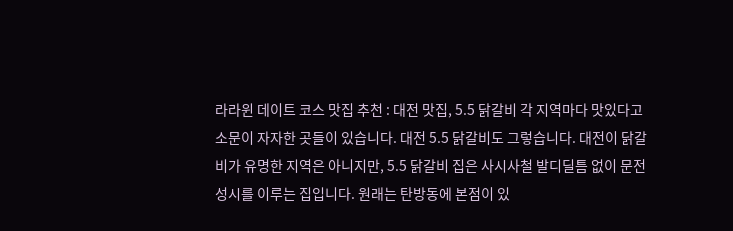라라윈 데이트 코스 맛집 추천 : 대전 맛집, 5.5 닭갈비 각 지역마다 맛있다고 소문이 자자한 곳들이 있습니다. 대전 5.5 닭갈비도 그렇습니다. 대전이 닭갈비가 유명한 지역은 아니지만, 5.5 닭갈비 집은 사시사철 발디딜틈 없이 문전성시를 이루는 집입니다. 원래는 탄방동에 본점이 있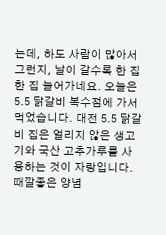는데, 하도 사람이 많아서 그런지, 날이 갈수록 한 집 한 집 늘어가네요. 오늘은 5.5 닭갈비 복수점에 가서 먹었습니다. 대전 5.5 닭갈비 집은 얼리지 않은 생고기와 국산 고추가루를 사용하는 것이 자랑입니다. 때깔좋은 양념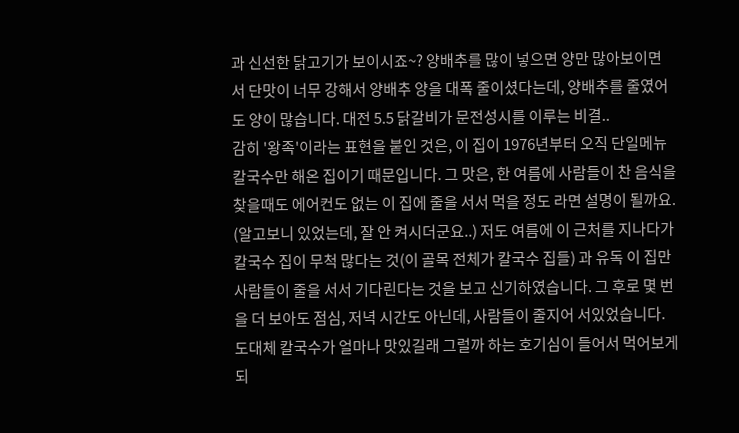과 신선한 닭고기가 보이시죠~? 양배추를 많이 넣으면 양만 많아보이면서 단맛이 너무 강해서 양배추 양을 대폭 줄이셨다는데, 양배추를 줄였어도 양이 많습니다. 대전 5.5 닭갈비가 문전성시를 이루는 비결..
감히 '왕족'이라는 표현을 붙인 것은, 이 집이 1976년부터 오직 단일메뉴 칼국수만 해온 집이기 때문입니다. 그 맛은, 한 여름에 사람들이 찬 음식을 찾을때도 에어컨도 없는 이 집에 줄을 서서 먹을 정도 라면 설명이 될까요. (알고보니 있었는데, 잘 안 켜시더군요..) 저도 여름에 이 근처를 지나다가 칼국수 집이 무척 많다는 것(이 골목 전체가 칼국수 집들) 과 유독 이 집만 사람들이 줄을 서서 기다린다는 것을 보고 신기하였습니다. 그 후로 몇 번을 더 보아도 점심, 저녁 시간도 아닌데, 사람들이 줄지어 서있었습니다. 도대체 칼국수가 얼마나 맛있길래 그럴까 하는 호기심이 들어서 먹어보게 되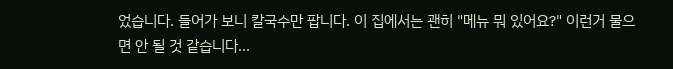었습니다. 들어가 보니 칼국수만 팝니다. 이 집에서는 괜히 "메뉴 뭐 있어요?" 이런거 물으면 안 될 것 같습니다...